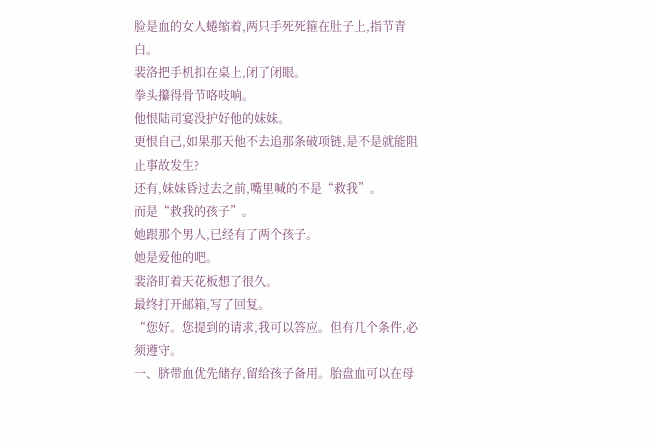脸是血的女人蜷缩着,两只手死死箍在肚子上,指节青白。
裴洛把手机扣在桌上,闭了闭眼。
拳头攥得骨节咯吱响。
他恨陆司宴没护好他的妹妹。
更恨自己,如果那天他不去追那条破项链,是不是就能阻止事故发生?
还有,妹妹昏过去之前,嘴里喊的不是“救我”。
而是“救我的孩子”。
她跟那个男人,已经有了两个孩子。
她是爱他的吧。
裴洛盯着天花板想了很久。
最终打开邮箱,写了回复。
“您好。您提到的请求,我可以答应。但有几个条件,必须遵守。
一、脐带血优先储存,留给孩子备用。胎盘血可以在母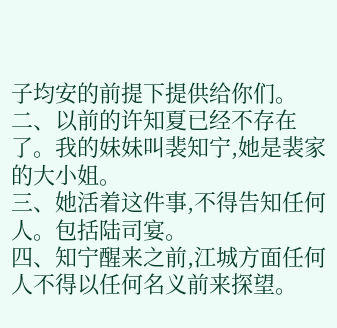子均安的前提下提供给你们。
二、以前的许知夏已经不存在了。我的妹妹叫裴知宁,她是裴家的大小姐。
三、她活着这件事,不得告知任何人。包括陆司宴。
四、知宁醒来之前,江城方面任何人不得以任何名义前来探望。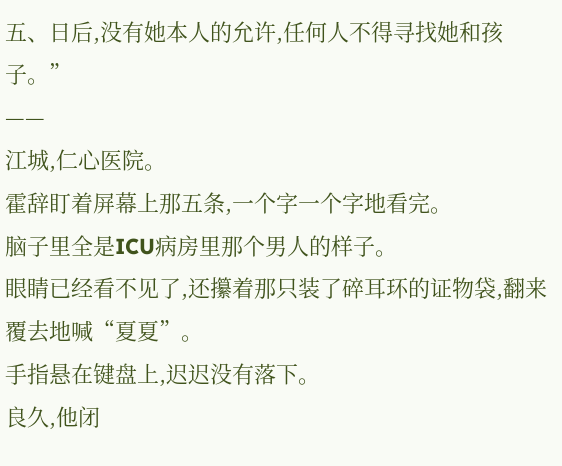五、日后,没有她本人的允许,任何人不得寻找她和孩子。”
——
江城,仁心医院。
霍辞盯着屏幕上那五条,一个字一个字地看完。
脑子里全是ICU病房里那个男人的样子。
眼睛已经看不见了,还攥着那只装了碎耳环的证物袋,翻来覆去地喊“夏夏”。
手指悬在键盘上,迟迟没有落下。
良久,他闭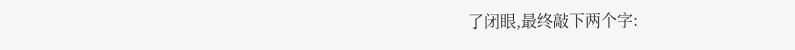了闭眼,最终敲下两个字: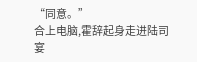“同意。”
合上电脑,霍辞起身走进陆司宴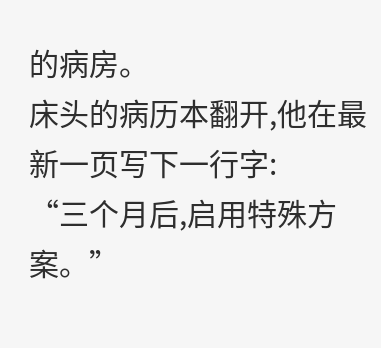的病房。
床头的病历本翻开,他在最新一页写下一行字:
“三个月后,启用特殊方案。”